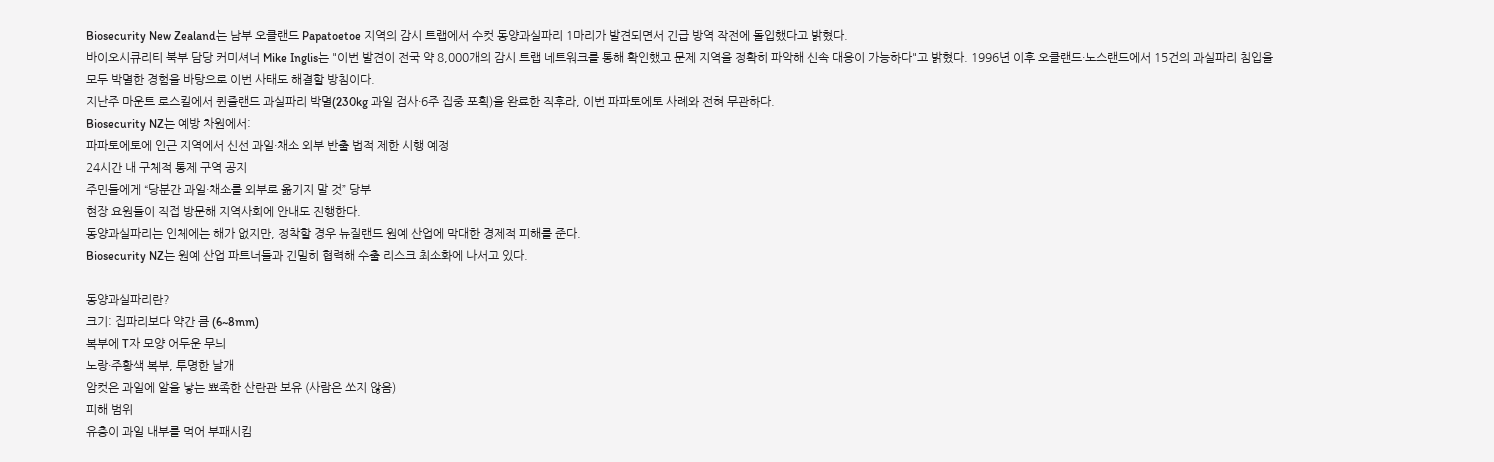Biosecurity New Zealand는 남부 오클랜드 Papatoetoe 지역의 감시 트랩에서 수컷 동양과실파리 1마리가 발견되면서 긴급 방역 작전에 돌입했다고 밝혔다.
바이오시큐리티 북부 담당 커미셔너 Mike Inglis는 "이번 발견이 전국 약 8,000개의 감시 트랩 네트워크를 통해 확인했고 문제 지역을 정확히 파악해 신속 대응이 가능하다"고 밝혔다. 1996년 이후 오클랜드·노스랜드에서 15건의 과실파리 침입을 모두 박멸한 경험을 바탕으로 이번 사태도 해결할 방침이다.
지난주 마운트 로스킬에서 퀸즐랜드 과실파리 박멸(230kg 과일 검사·6주 집중 포획)을 완료한 직후라, 이번 파파토에토 사례와 전혀 무관하다.
Biosecurity NZ는 예방 차원에서:
파파토에토에 인근 지역에서 신선 과일·채소 외부 반출 법적 제한 시행 예정
24시간 내 구체적 통제 구역 공지
주민들에게 “당분간 과일·채소를 외부로 옮기지 말 것” 당부
현장 요원들이 직접 방문해 지역사회에 안내도 진행한다.
동양과실파리는 인체에는 해가 없지만, 정착할 경우 뉴질랜드 원예 산업에 막대한 경제적 피해를 준다.
Biosecurity NZ는 원예 산업 파트너들과 긴밀히 협력해 수출 리스크 최소화에 나서고 있다.

동양과실파리란?
크기: 집파리보다 약간 큼 (6~8mm)
복부에 T자 모양 어두운 무늬
노랑·주황색 복부, 투명한 날개
암컷은 과일에 알을 낳는 뾰족한 산란관 보유 (사람은 쏘지 않음)
피해 범위
유충이 과일 내부를 먹어 부패시킴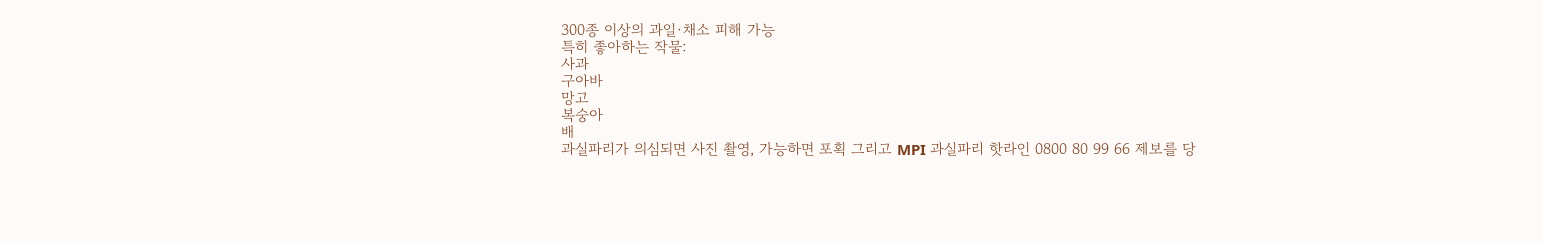300종 이상의 과일·채소 피해 가능
특히 좋아하는 작물:
사과
구아바
망고
복숭아
배
과실파리가 의심되면 사진 촬영, 가능하면 포획 그리고 MPI 과실파리 핫라인 0800 80 99 66 제보를 당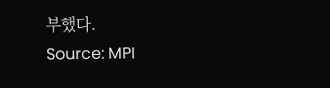부했다.
Source: MPI